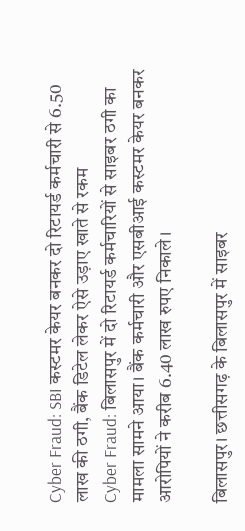Cyber Fraud: SBI कस्टमर केयर बनकर दो रिटायर्ड कर्मचारी से 6.50 लाख की ठगी, बैंक डिटेल लेकर ऐसे उड़ाए खाते से रकम
Cyber Fraud: बिलासपुर में दो रिटायर्ड कर्मचारियों से साइबर ठगी का मामला सामने आया। बैंक कर्मचारी और एसबीआई कस्टमर केयर बनकर आरोपियों ने करीब 6.40 लाख रुपए निकाले।

बिलासपुर। छत्तीसगढ़ के बिलासपुर में साइबर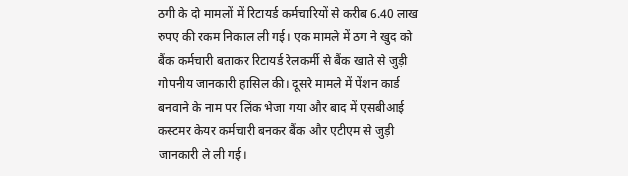ठगी के दो मामलों में रिटायर्ड कर्मचारियों से करीब 6.40 लाख रुपए की रकम निकाल ली गई। एक मामले में ठग ने खुद को बैंक कर्मचारी बताकर रिटायर्ड रेलकर्मी से बैंक खाते से जुड़ी गोपनीय जानकारी हासिल की। दूसरे मामले में पेंशन कार्ड बनवाने के नाम पर लिंक भेजा गया और बाद में एसबीआई कस्टमर केयर कर्मचारी बनकर बैंक और एटीएम से जुड़ी जानकारी ले ली गई।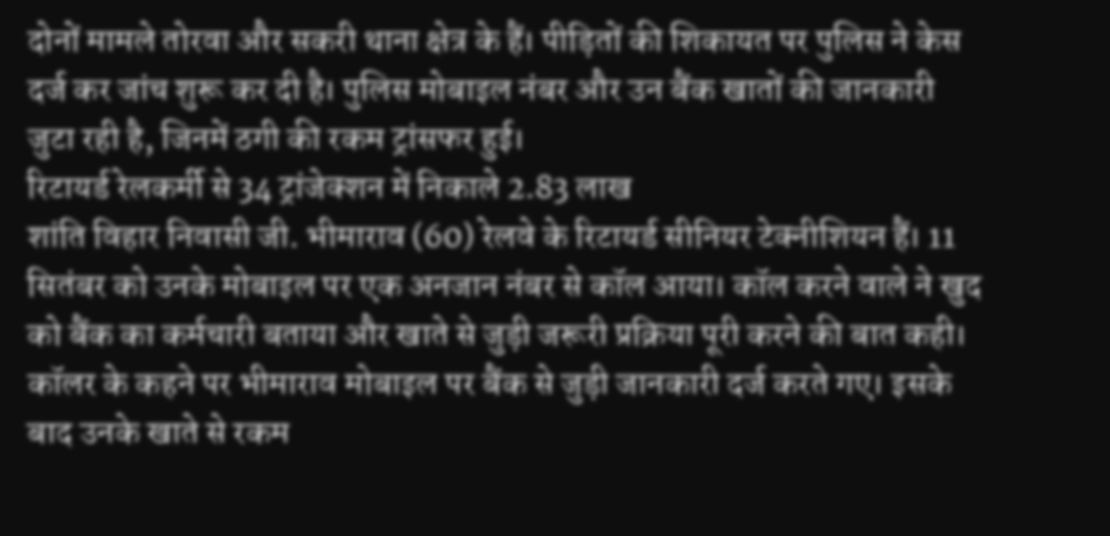दोनों मामले तोरवा और सकरी थाना क्षेत्र के हैं। पीड़ितों की शिकायत पर पुलिस ने केस दर्ज कर जांच शुरू कर दी है। पुलिस मोबाइल नंबर और उन बैंक खातों की जानकारी जुटा रही है, जिनमें ठगी की रकम ट्रांसफर हुई।
रिटायर्ड रेलकर्मी से 34 ट्रांजेक्शन में निकाले 2.83 लाख
शांति विहार निवासी जी. भीमाराव (60) रेलवे के रिटायर्ड सीनियर टेक्नीशियन हैं। 11 सितंबर को उनके मोबाइल पर एक अनजान नंबर से कॉल आया। कॉल करने वाले ने खुद को बैंक का कर्मचारी बताया और खाते से जुड़ी जरूरी प्रक्रिया पूरी करने की बात कही।
कॉलर के कहने पर भीमाराव मोबाइल पर बैंक से जुड़ी जानकारी दर्ज करते गए। इसके बाद उनके खाते से रकम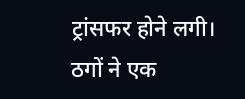ट्रांसफर होने लगी।
ठगों ने एक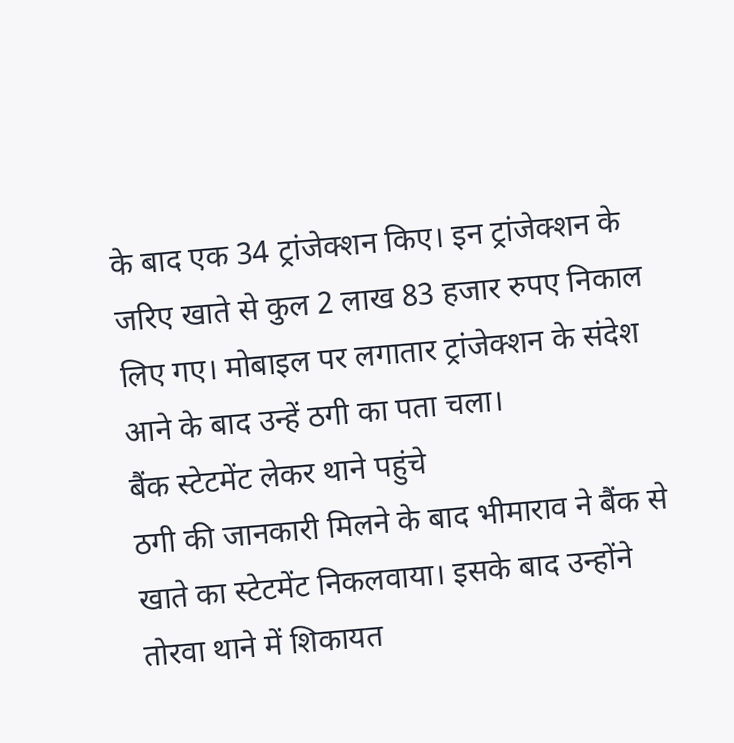के बाद एक 34 ट्रांजेक्शन किए। इन ट्रांजेक्शन के जरिए खाते से कुल 2 लाख 83 हजार रुपए निकाल लिए गए। मोबाइल पर लगातार ट्रांजेक्शन के संदेश आने के बाद उन्हें ठगी का पता चला।
बैंक स्टेटमेंट लेकर थाने पहुंचे
ठगी की जानकारी मिलने के बाद भीमाराव ने बैंक से खाते का स्टेटमेंट निकलवाया। इसके बाद उन्होंने तोरवा थाने में शिकायत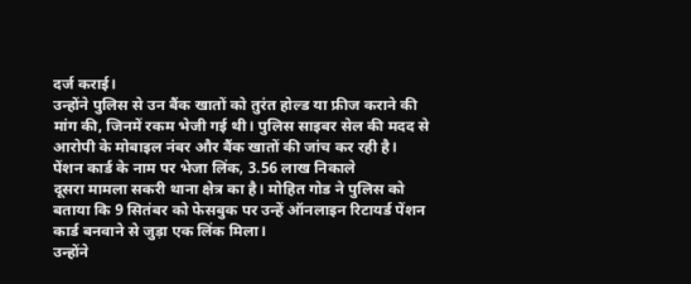दर्ज कराई।
उन्होंने पुलिस से उन बैंक खातों को तुरंत होल्ड या फ्रीज कराने की मांग की, जिनमें रकम भेजी गई थी। पुलिस साइबर सेल की मदद से आरोपी के मोबाइल नंबर और बैंक खातों की जांच कर रही है।
पेंशन कार्ड के नाम पर भेजा लिंक, 3.56 लाख निकाले
दूसरा मामला सकरी थाना क्षेत्र का है। मोहित गोड ने पुलिस को बताया कि 9 सितंबर को फेसबुक पर उन्हें ऑनलाइन रिटायर्ड पेंशन कार्ड बनवाने से जुड़ा एक लिंक मिला।
उन्होंने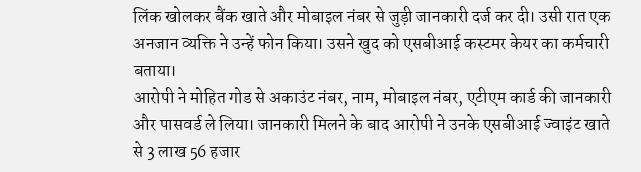लिंक खोलकर बैंक खाते और मोबाइल नंबर से जुड़ी जानकारी दर्ज कर दी। उसी रात एक अनजान व्यक्ति ने उन्हें फोन किया। उसने खुद को एसबीआई कस्टमर केयर का कर्मचारी बताया।
आरोपी ने मोहित गोड से अकाउंट नंबर, नाम, मोबाइल नंबर, एटीएम कार्ड की जानकारी और पासवर्ड ले लिया। जानकारी मिलने के बाद आरोपी ने उनके एसबीआई ज्वाइंट खाते से 3 लाख 56 हजार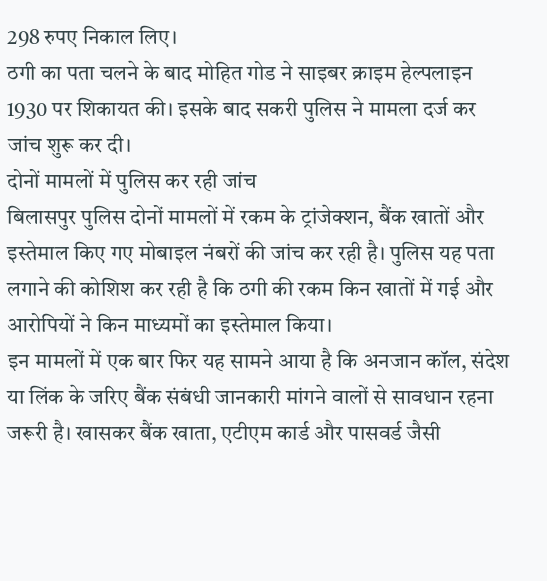298 रुपए निकाल लिए।
ठगी का पता चलने के बाद मोहित गोड ने साइबर क्राइम हेल्पलाइन 1930 पर शिकायत की। इसके बाद सकरी पुलिस ने मामला दर्ज कर जांच शुरू कर दी।
दोनों मामलों में पुलिस कर रही जांच
बिलासपुर पुलिस दोनों मामलों में रकम के ट्रांजेक्शन, बैंक खातों और इस्तेमाल किए गए मोबाइल नंबरों की जांच कर रही है। पुलिस यह पता लगाने की कोशिश कर रही है कि ठगी की रकम किन खातों में गई और आरोपियों ने किन माध्यमों का इस्तेमाल किया।
इन मामलों में एक बार फिर यह सामने आया है कि अनजान कॉल, संदेश या लिंक के जरिए बैंक संबंधी जानकारी मांगने वालों से सावधान रहना जरूरी है। खासकर बैंक खाता, एटीएम कार्ड और पासवर्ड जैसी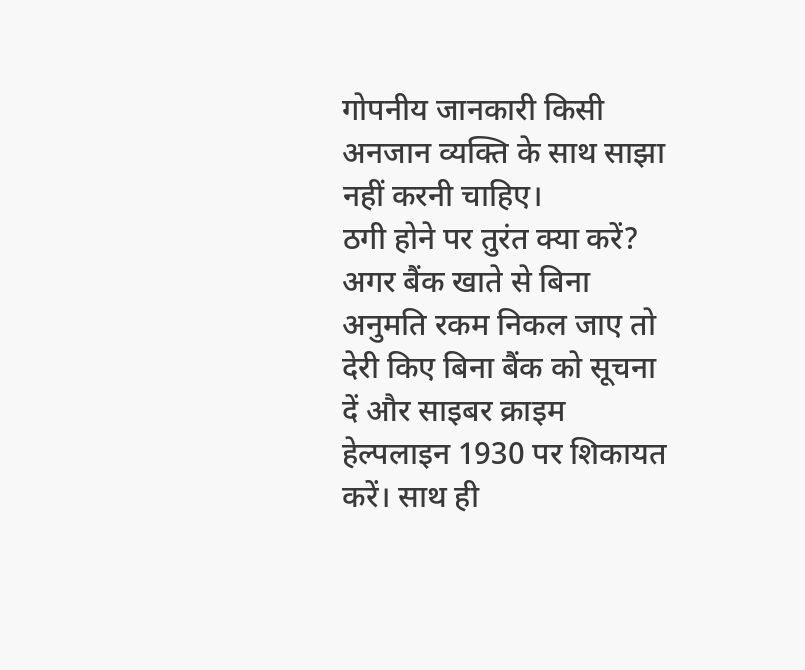गोपनीय जानकारी किसी अनजान व्यक्ति के साथ साझा नहीं करनी चाहिए।
ठगी होने पर तुरंत क्या करें?
अगर बैंक खाते से बिना अनुमति रकम निकल जाए तो देरी किए बिना बैंक को सूचना दें और साइबर क्राइम हेल्पलाइन 1930 पर शिकायत करें। साथ ही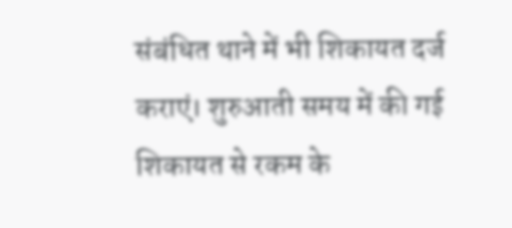संबंधित थाने में भी शिकायत दर्ज कराएं। शुरुआती समय में की गई शिकायत से रकम के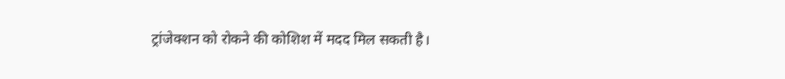ट्रांजेक्शन को रोकने की कोशिश में मदद मिल सकती है।